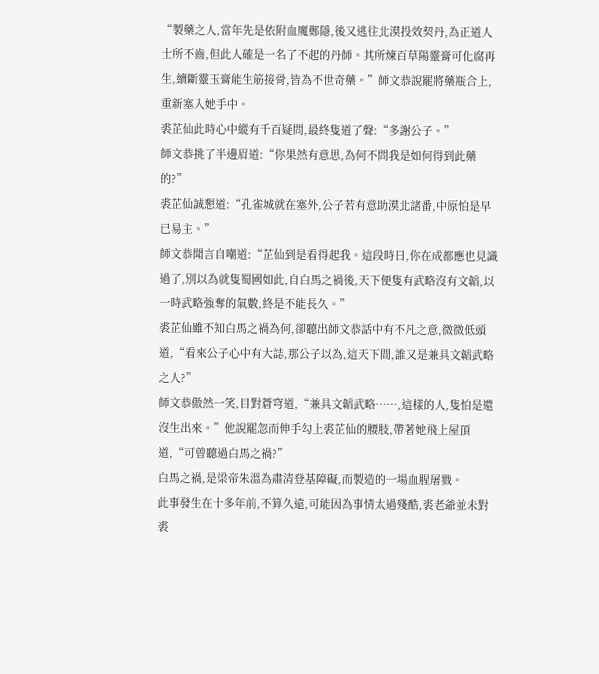“製藥之人,當年先是依附血魔鄭隱,後又逃往北漠投效契丹,為正道人士所不齒,但此人確是一名了不起的丹師。其所煉百草陽靈膏可化腐再生,續斷靈玉膏能生筋接骨,皆為不世奇藥。”師文恭說罷將藥瓶合上,重新塞入她手中。
裘芷仙此時心中縱有千百疑問,最終隻道了聲:“多謝公子。”
師文恭挑了半邊眉道:“你果然有意思,為何不問我是如何得到此藥的?”
裘芷仙誠懇道:“孔雀城就在塞外,公子若有意助漠北諸番,中原怕是早已易主。”
師文恭聞言自嘲道:“芷仙到是看得起我。這段時日,你在成都應也見識過了,別以為就隻蜀國如此,自白馬之禍後,天下便隻有武略沒有文韜,以一時武略強奪的氣數,終是不能長久。”
裘芷仙雖不知白馬之禍為何,卻聽出師文恭話中有不凡之意,微微低頭道,“看來公子心中有大誌,那公子以為,這天下間,誰又是兼具文韜武略之人?”
師文恭傲然一笑,目對蒼穹道,“兼具文韜武略……,這樣的人,隻怕是還沒生出來。”他說罷忽而伸手勾上裘芷仙的腰肢,帶著她飛上屋頂道,“可曾聽過白馬之禍?”
白馬之禍,是梁帝朱溫為肅清登基障礙,而製造的一場血腥屠戮。
此事發生在十多年前,不算久遠,可能因為事情太過殘酷,裘老爺並未對裘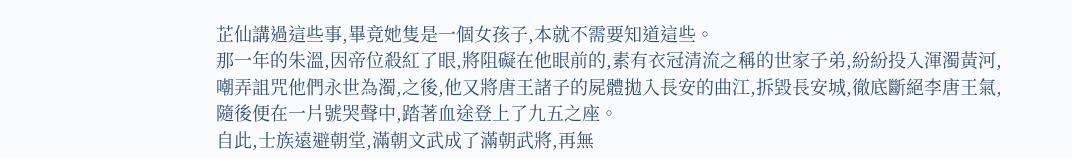芷仙講過這些事,畢竟她隻是一個女孩子,本就不需要知道這些。
那一年的朱溫,因帝位殺紅了眼,將阻礙在他眼前的,素有衣冠清流之稱的世家子弟,紛紛投入渾濁黃河,嘲弄詛咒他們永世為濁,之後,他又將唐王諸子的屍體拋入長安的曲江,拆毀長安城,徹底斷絕李唐王氣,隨後便在一片號哭聲中,踏著血途登上了九五之座。
自此,士族遠避朝堂,滿朝文武成了滿朝武將,再無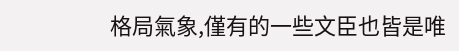格局氣象,僅有的一些文臣也皆是唯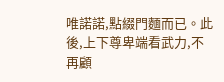唯諾諾,點綴門麵而已。此後,上下尊卑端看武力,不再顧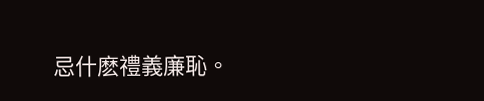忌什麽禮義廉恥。